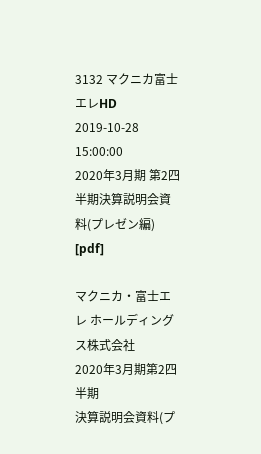3132 マクニカ富士エレHD 2019-10-28 15:00:00
2020年3月期 第2四半期決算説明会資料(プレゼン編) [pdf]

マクニカ・富士エレ ホールディングス株式会社
2020年3月期第2四半期
決算説明会資料(プ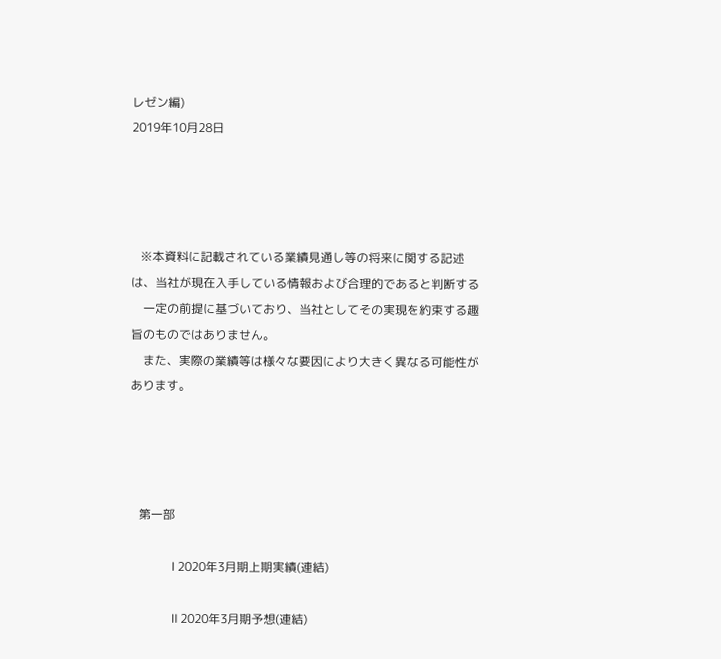レゼン編)
2019年10月28日




   ※本資料に記載されている業績見通し等の将来に関する記述は、当社が現在入手している情報および合理的であると判断する
    一定の前提に基づいており、当社としてその実現を約束する趣旨のものではありません。
    また、実際の業績等は様々な要因により大きく異なる可能性があります。




   第一部

              Ⅰ 2020年3月期上期実績(連結)

              Ⅱ 2020年3月期予想(連結)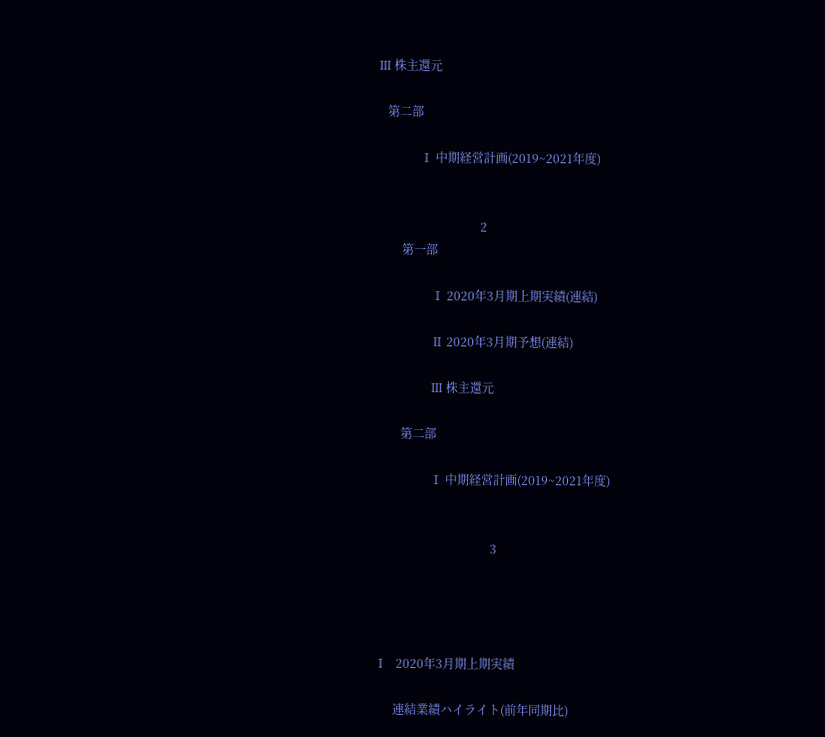Ⅲ 株主還元

   第二部

              Ⅰ 中期経営計画(2019~2021年度)


                                  2
        第一部

                  Ⅰ 2020年3月期上期実績(連結)

                  Ⅱ 2020年3月期予想(連結)

                  Ⅲ 株主還元

        第二部

                  Ⅰ 中期経営計画(2019~2021年度)


                                      3




Ⅰ   2020年3月期上期実績

      連結業績ハイライト(前年同期比)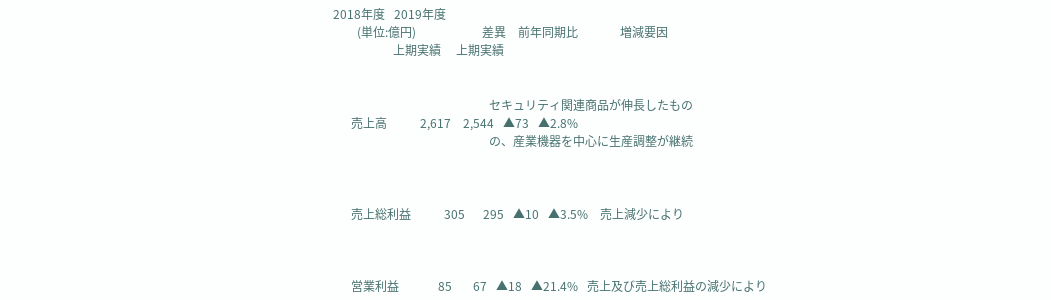2018年度   2019年度
        (単位:億円)                      差異    前年同期比              増減要因
                    上期実績     上期実績


                                                    セキュリティ関連商品が伸長したもの
      売上高           2,617    2,544   ▲73   ▲2.8%
                                                    の、産業機器を中心に生産調整が継続



      売上総利益           305      295   ▲10   ▲3.5%    売上減少により



      営業利益             85       67   ▲18   ▲21.4%   売上及び売上総利益の減少により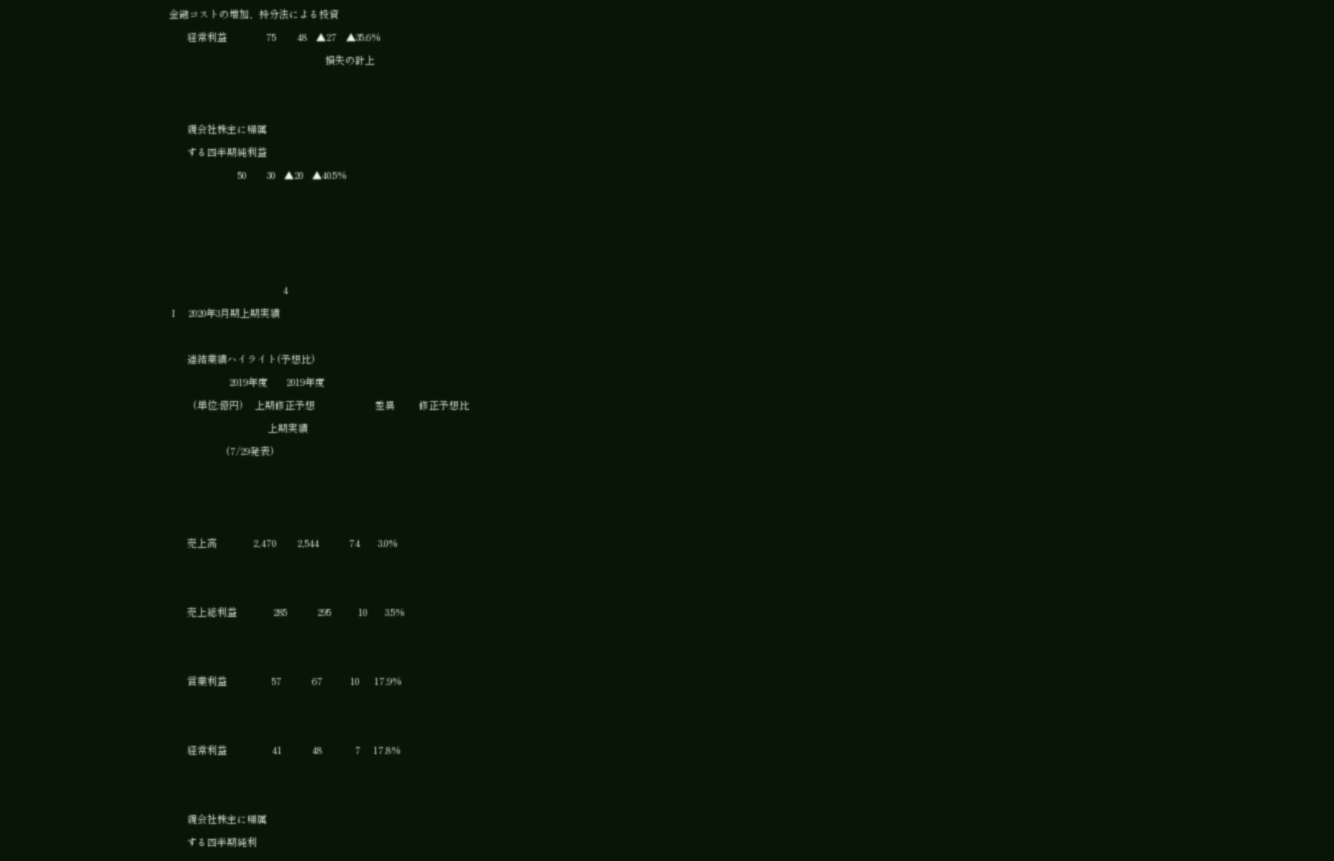金融コストの増加、持分法による投資
      経常利益             75       48   ▲27   ▲35.6%
                                                    損失の計上


      親会社株主に帰属
      する四半期純利益
                       50       30   ▲20   ▲40.5%




                                      4
Ⅰ   2020年3月期上期実績

      連結業績ハイライト(予想比)
                    2019年度      2019年度
        (単位:億円)    上期修正予想                    差異        修正予想比
                                 上期実績
                   (7/29発表)



      売上高            2,470       2,544          74      3.0%


      売上総利益            285          295         10      3.5%


      営業利益               57          67         10     17.9%


      経常利益               41          48           7    17.8%


      親会社株主に帰属
      する四半期純利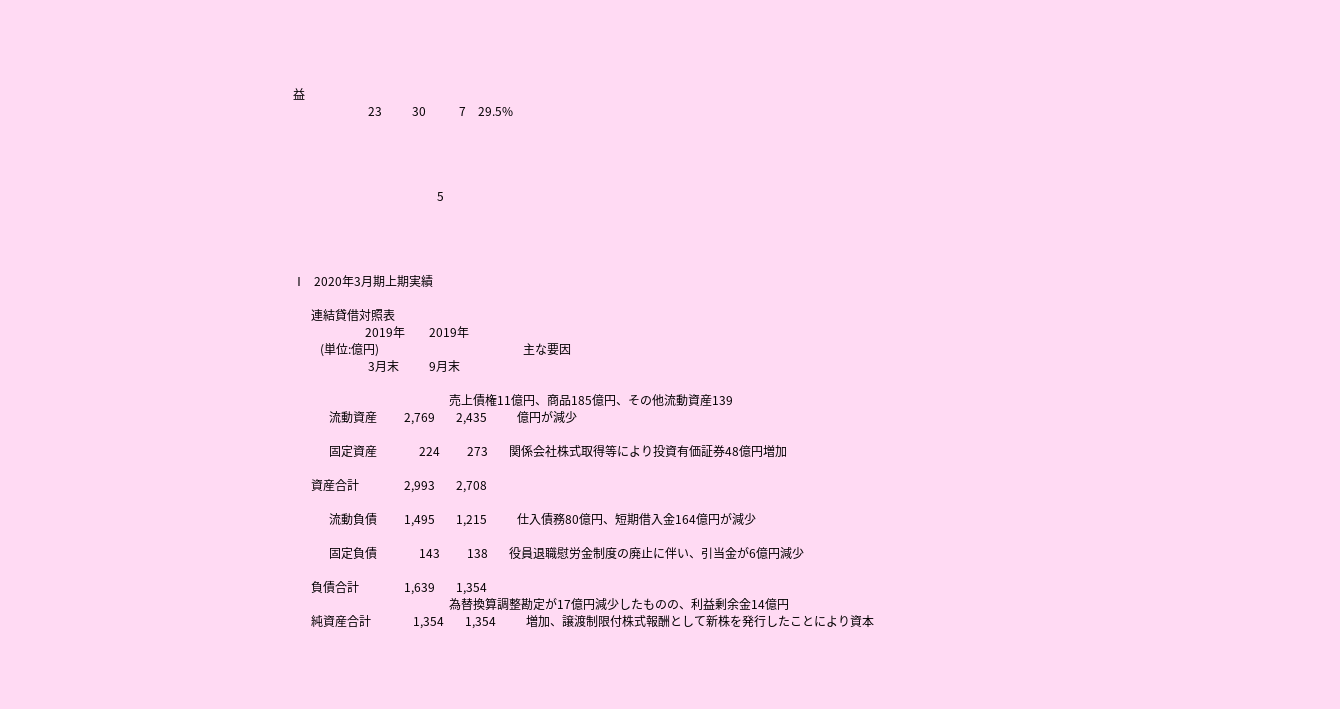益
                         23          30           7    29.5%




                                                5




Ⅰ   2020年3月期上期実績

      連結貸借対照表
                        2019年        2019年
         (単位:億円)                                                主な要因
                         3月末          9月末

                                                    売上債権11億円、商品185億円、その他流動資産139
            流動資産         2,769       2,435          億円が減少

            固定資産              224         273       関係会社株式取得等により投資有価証券48億円増加

      資産合計               2,993       2,708

            流動負債         1,495       1,215          仕入債務80億円、短期借入金164億円が減少

            固定負債              143         138       役員退職慰労金制度の廃止に伴い、引当金が6億円減少

      負債合計               1,639       1,354
                                                    為替換算調整勘定が17億円減少したものの、利益剰余金14億円
      純資産合計              1,354       1,354          増加、譲渡制限付株式報酬として新株を発行したことにより資本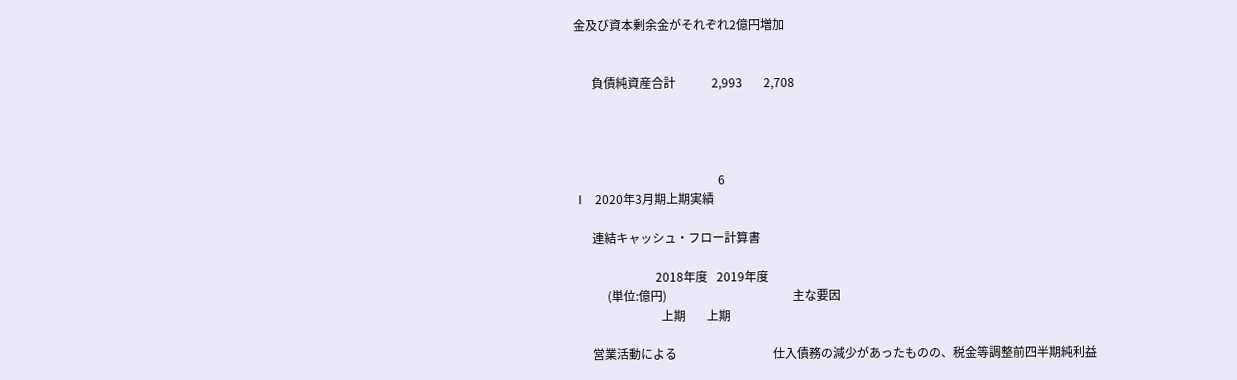金及び資本剰余金がそれぞれ2億円増加


      負債純資産合計            2,993       2,708




                                                6
Ⅰ   2020年3月期上期実績

      連結キャッシュ・フロー計算書

                           2018年度   2019年度
           (単位:億円)                                          主な要因
                             上期       上期

      営業活動による                                仕入債務の減少があったものの、税金等調整前四半期純利益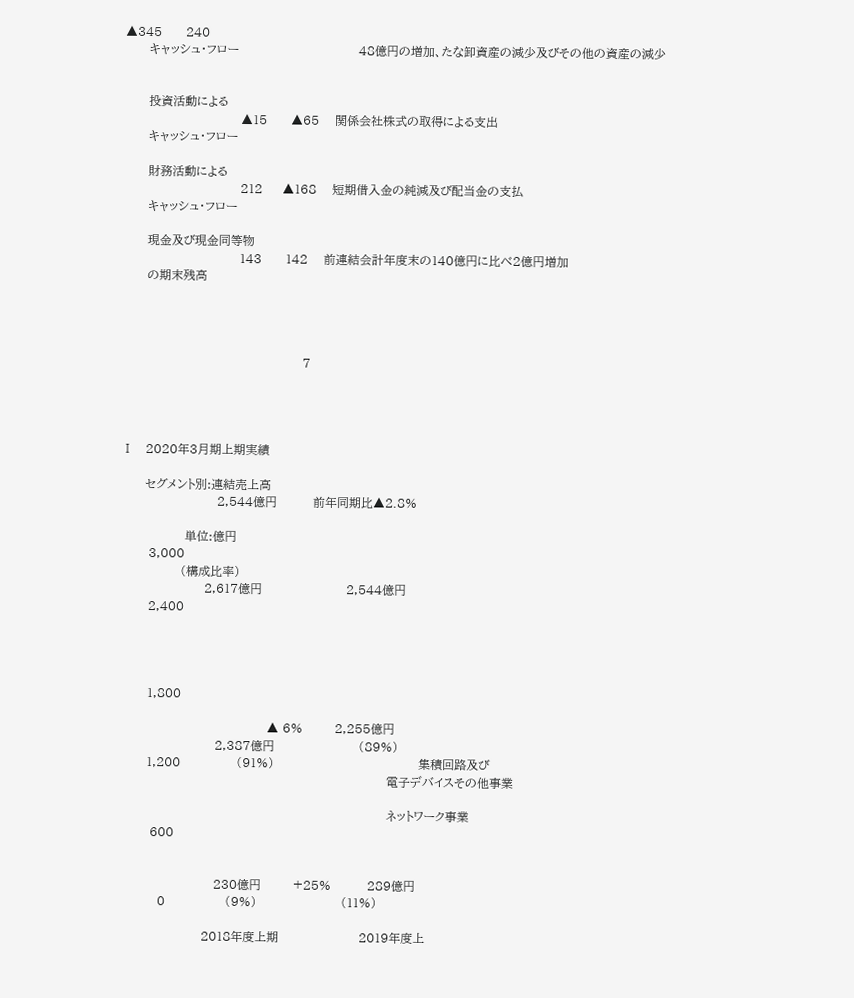▲345      240
      キャッシュ・フロー                              48億円の増加、たな卸資産の減少及びその他の資産の減少


      投資活動による
                             ▲15      ▲65    関係会社株式の取得による支出
      キャッシュ・フロー

      財務活動による
                             212     ▲168    短期借入金の純減及び配当金の支払
      キャッシュ・フロー

      現金及び現金同等物
                             143      142    前連結会計年度末の140億円に比べ2億円増加
      の期末残高




                                             7




Ⅰ   2020年3月期上期実績

      セグメント別:連結売上高
                        2,544億円         前年同期比▲2.8%

                単位:億円
       3,000
               (構成比率)
                     2,617億円                     2,544億円
       2,400




       1,800

                                     ▲ 6%        2,255億円
                        2,387億円                     (89%)
       1,200              (91%)                                    集積回路及び
                                                                   電子デバイスその他事業

                                                                   ネットワーク事業
        600


                        230億円        +25%         289億円
          0               (9%)                     (11%)

                     2018年度上期                    2019年度上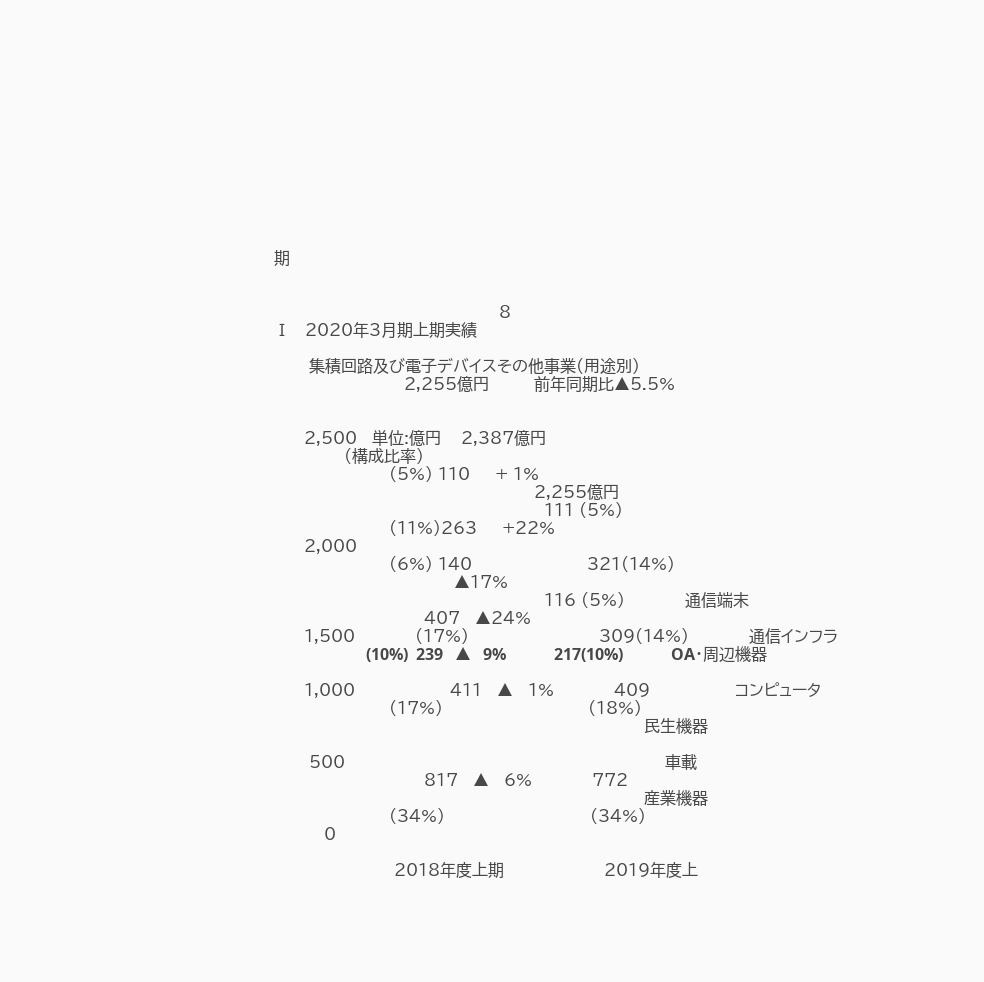期


                                             8
Ⅰ   2020年3月期上期実績

       集積回路及び電子デバイスその他事業(用途別)
                          2,255億円         前年同期比▲5.5%


      2,500   単位:億円    2,387億円
              (構成比率)
                       (5%) 110     + 1%
                                                    2,255億円
                                                      111 (5%)
                       (11%)263     +22%
      2,000
                       (6%) 140                       321(14%)
                                    ▲17%
                                                      116 (5%)            通信端末
                              407   ▲24%
      1,500            (17%)                          309(14%)            通信インフラ
                       (10%)  239   ▲   9%            217(10%)            OA・周辺機器

      1,000                   411   ▲   1%            409                 コンピュータ
                       (17%)                             (18%)
                                                                          民生機器

       500                                                                車載
                              817   ▲   6%            772
                                                                          産業機器
                       (34%)                             (34%)
          0

                        2018年度上期                    2019年度上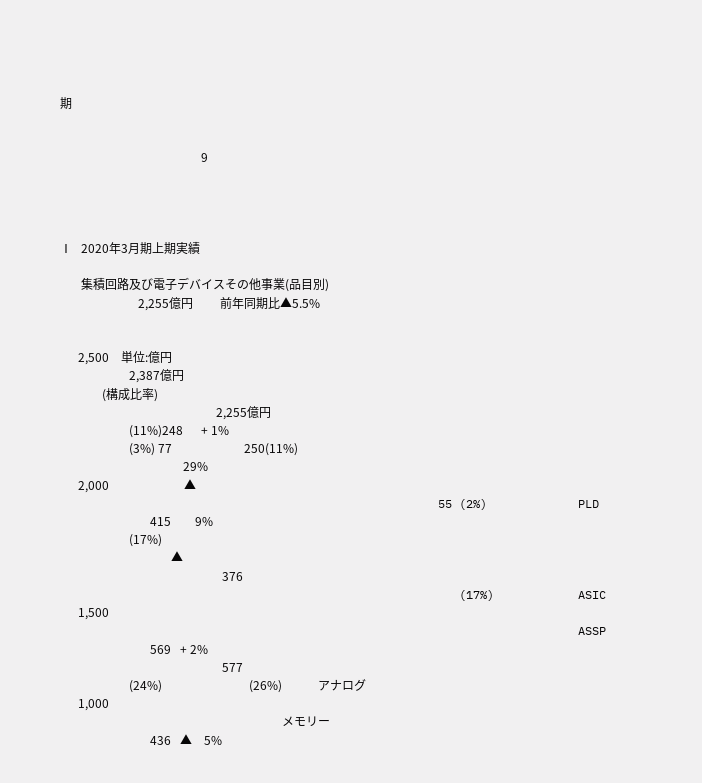期


                                               9




Ⅰ   2020年3月期上期実績

       集積回路及び電子デバイスその他事業(品目別)
                          2,255億円         前年同期比▲5.5%


      2,500    単位:億円
                       2,387億円
              (構成比率)
                                                    2,255億円
                       (11%)248      + 1%
                       (3%) 77                        250(11%)
                                         29%
      2,000                         ▲
                                                      55 (2%)             PLD
                              415        9%
                       (17%)
                                     ▲
                                                      376
                                                         (17%)            ASIC
      1,500
                                                                          ASSP
                              569   + 2%
                                                      577
                       (24%)                             (26%)            アナログ
      1,000
                                                                          メモリー
                              436   ▲    5%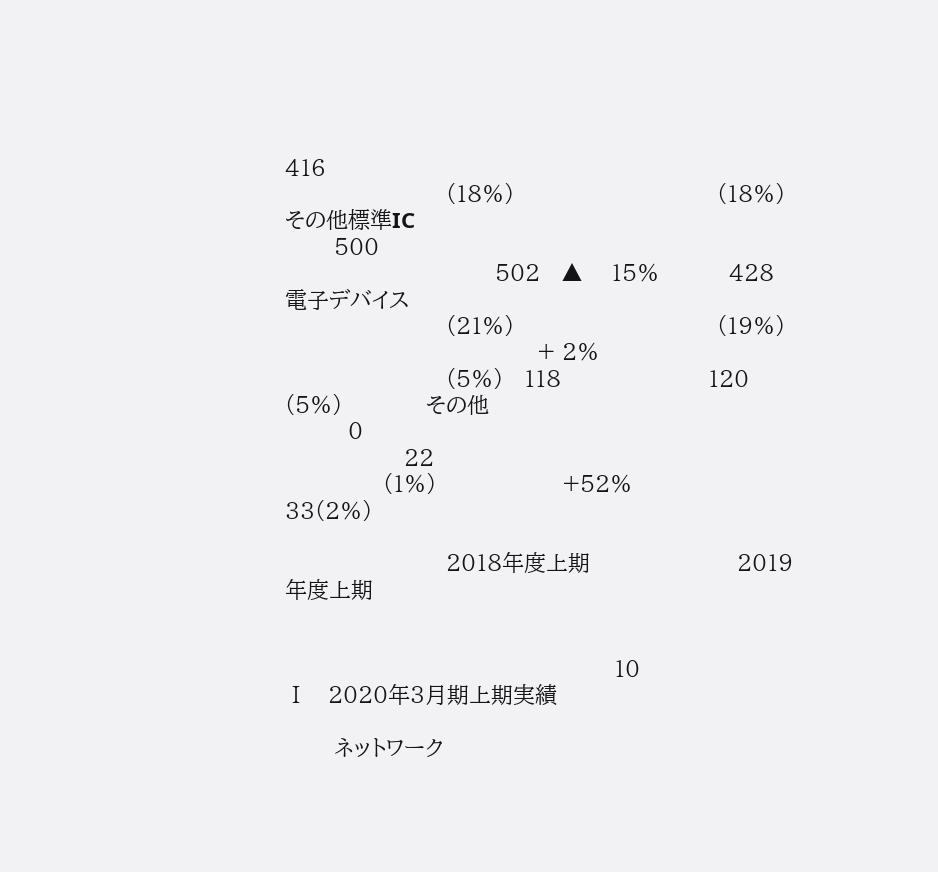416
                       (18%)                             (18%)            その他標準IC
       500
                              502   ▲    15%          428                 電子デバイス
                       (21%)                             (19%)
                                    + 2%
                       (5%)   118                     120 (5%)            その他
         0
                 22
              (1%)                  +52%                         33(2%)

                       2018年度上期                     2019年度上期


                                               10
Ⅰ   2020年3月期上期実績

       ネットワーク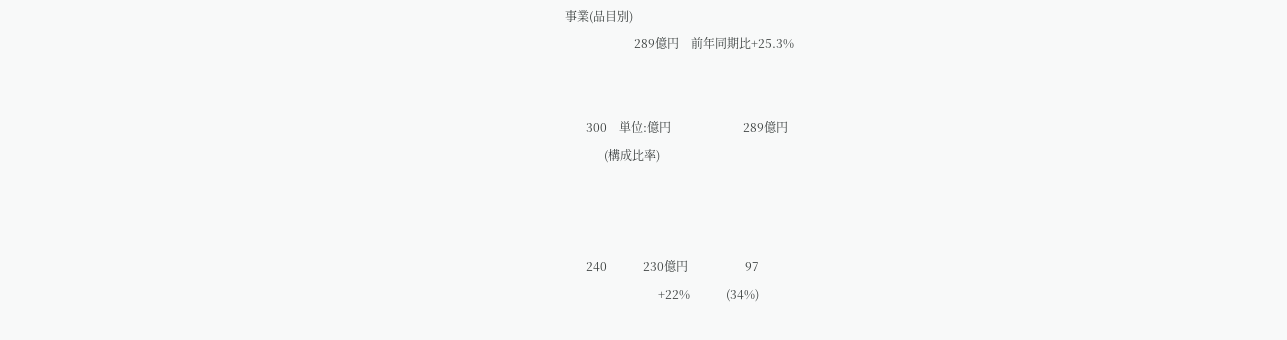事業(品目別)
                       289億円    前年同期比+25.3%


       300    単位:億円                        289億円
             (構成比率)



       240            230億円                   97
                               +22%            (34%)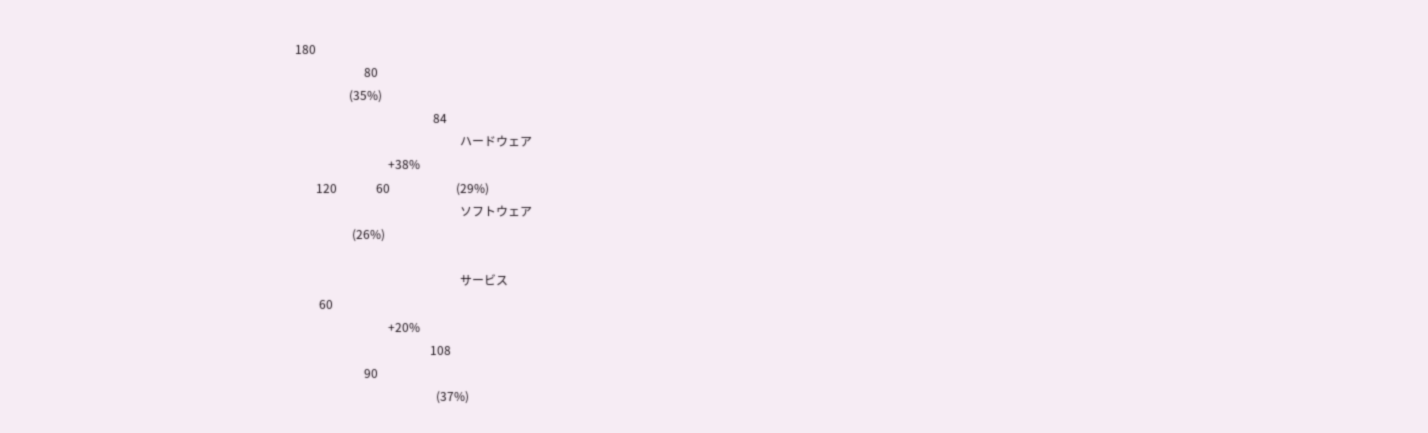180
                       80
                  (35%)
                                              84
                                                       ハードウェア
                               +38%
       120             60                      (29%)
                                                       ソフトウェア
                   (26%)

                                                       サービス
        60
                               +20%
                                             108
                       90
                                               (37%)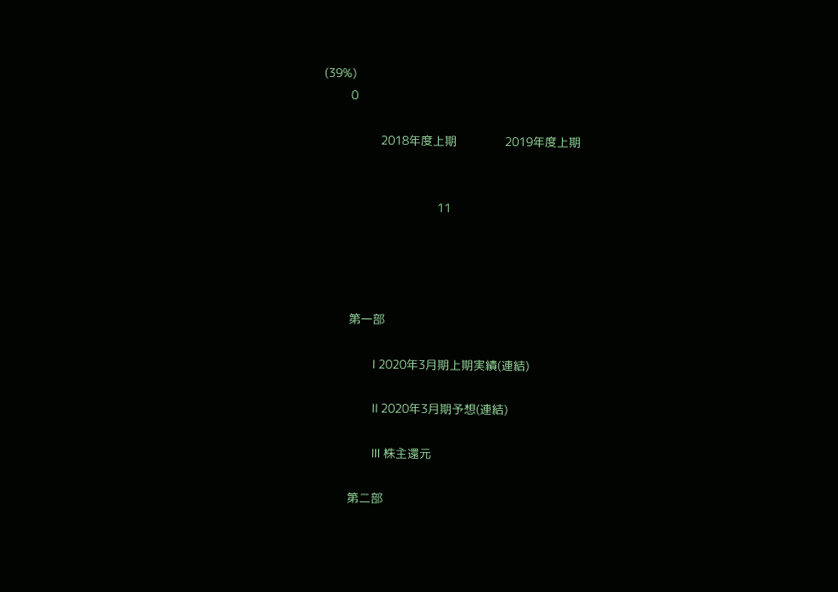(39%)
         0

                   2018年度上期                2019年度上期


                                      11




         第一部

                 Ⅰ 2020年3月期上期実績(連結)

                 Ⅱ 2020年3月期予想(連結)

                 Ⅲ 株主還元

         第二部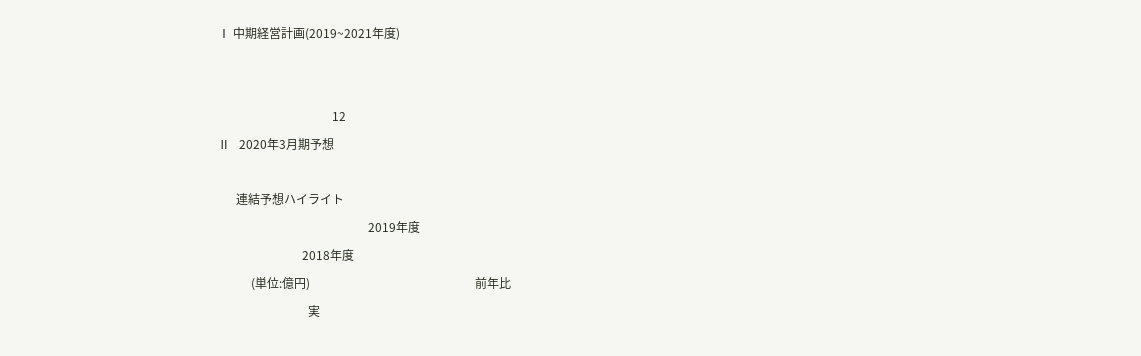Ⅰ 中期経営計画(2019~2021年度)


                                      12
Ⅱ   2020年3月期予想

      連結予想ハイライト
                                                  2019年度
                            2018年度
           (単位:億円)                                                       前年比
                              実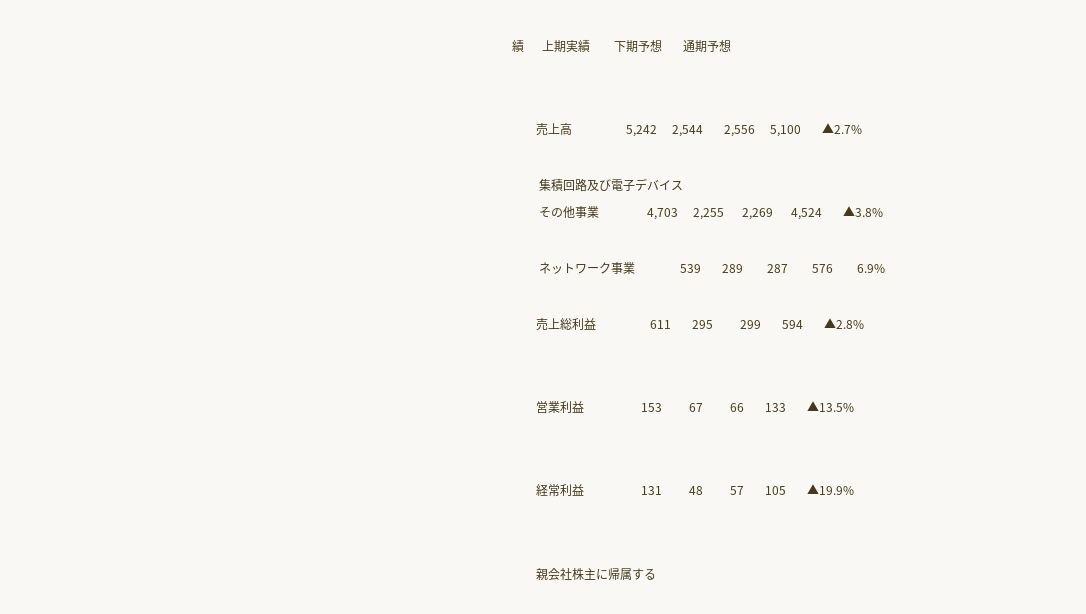績      上期実績        下期予想       通期予想


        売上高                  5,242     2,544       2,556     5,100       ▲2.7%

         集積回路及び電子デバイス
         その他事業                4,703     2,255      2,269      4,524       ▲3.8%

         ネットワーク事業               539       289        287        576        6.9%

        売上総利益                  611       295         299       594       ▲2.8%


        営業利益                   153         67         66       133       ▲13.5%


        経常利益                   131         48         57       105       ▲19.9%


        親会社株主に帰属する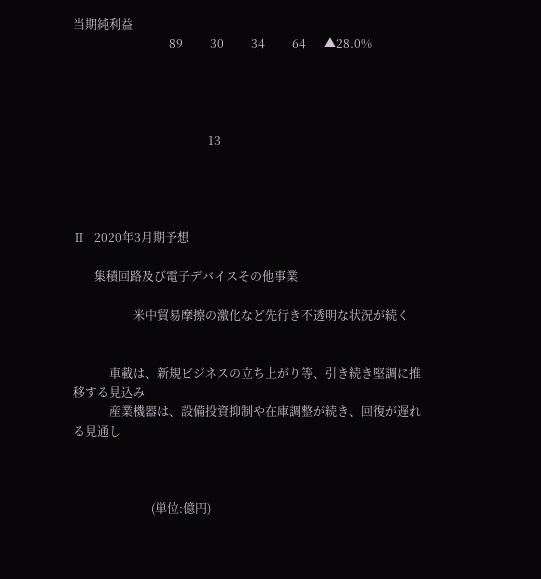当期純利益
                                89         30         34         64      ▲28.0%




                                             13




Ⅱ   2020年3月期予想

       集積回路及び電子デバイスその他事業

                    米中貿易摩擦の激化など先行き不透明な状況が続く


            車載は、新規ビジネスの立ち上がり等、引き続き堅調に推移する見込み
            産業機器は、設備投資抑制や在庫調整が続き、回復が遅れる見通し



                          (単位:億円)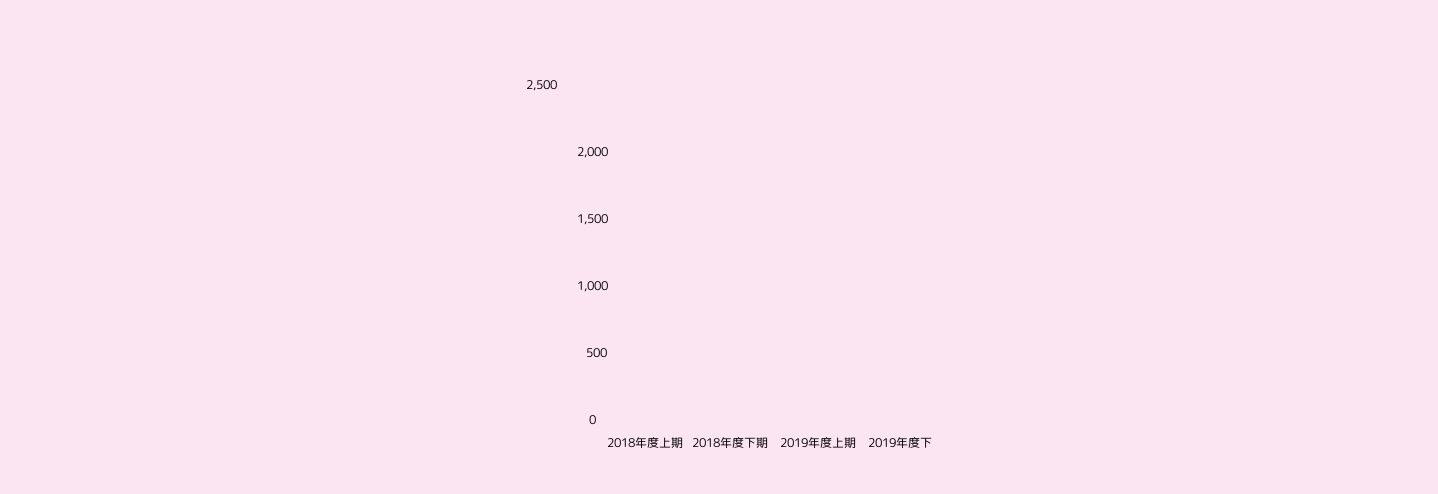2,500


                 2,000


                 1,500


                 1,000


                    500


                     0
                           2018年度上期   2018年度下期    2019年度上期    2019年度下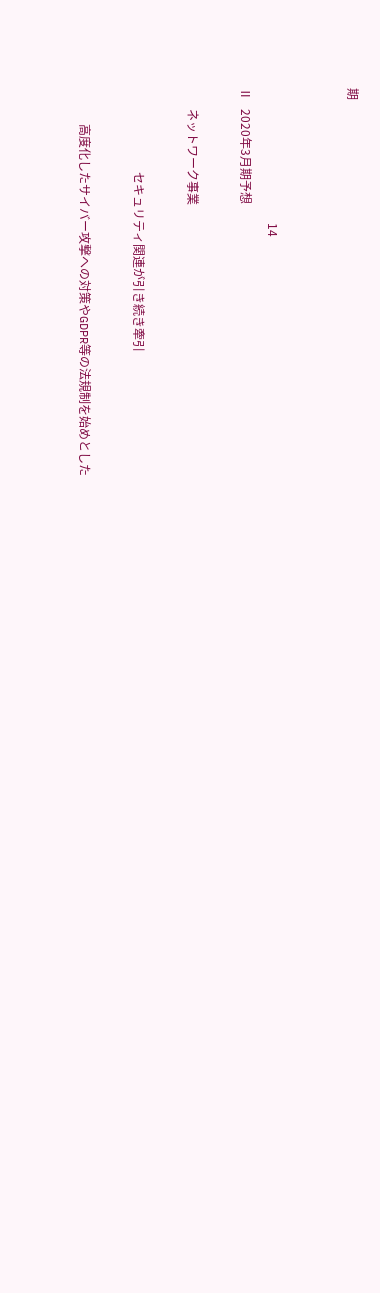期


                                             14
Ⅱ   2020年3月期予想

       ネットワーク事業

                            セキュリティ関連が引き続き牽引

            高度化したサイバー攻撃への対策やGDPR等の法規制を始めとした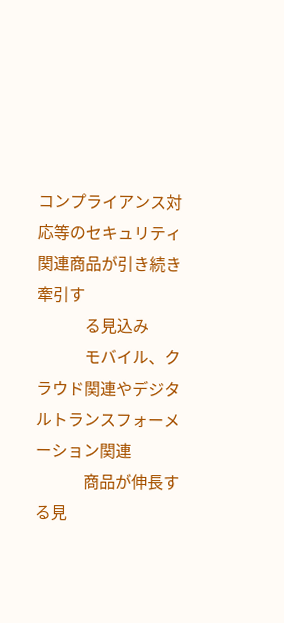コンプライアンス対応等のセキュリティ関連商品が引き続き牽引す
            る見込み
            モバイル、クラウド関連やデジタルトランスフォーメーション関連
            商品が伸長する見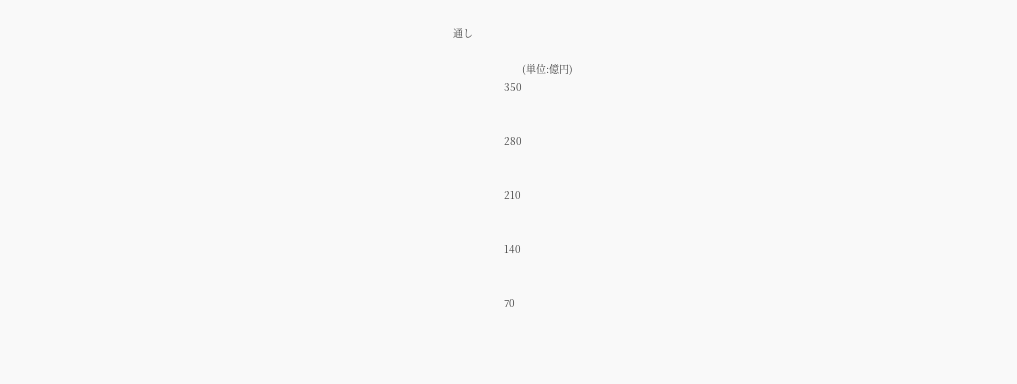通し

                       (単位:億円)
                 350


                 280


                 210


                 140


                 70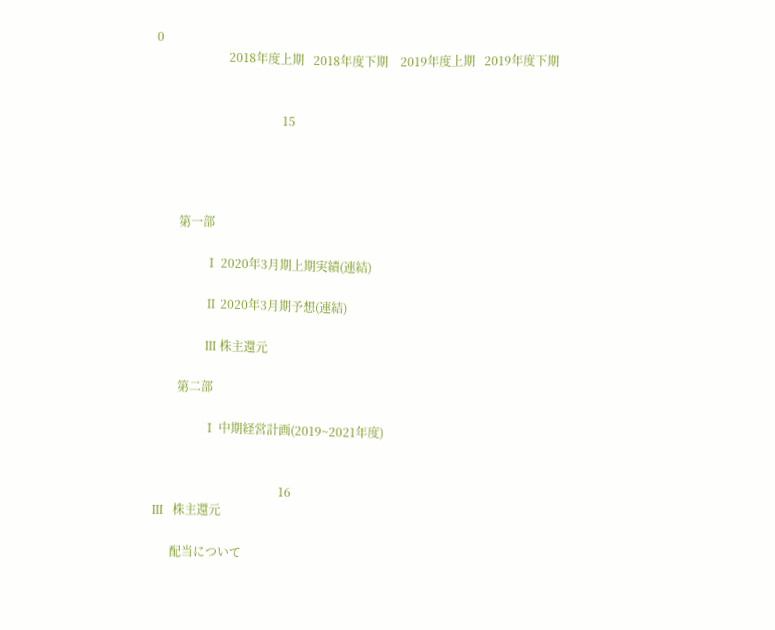0
                        2018年度上期   2018年度下期    2019年度上期   2019年度下期


                                          15




        第一部

                 Ⅰ 2020年3月期上期実績(連結)

                 Ⅱ 2020年3月期予想(連結)

                 Ⅲ 株主還元

        第二部

                 Ⅰ 中期経営計画(2019~2021年度)


                                          16
Ⅲ   株主還元

      配当について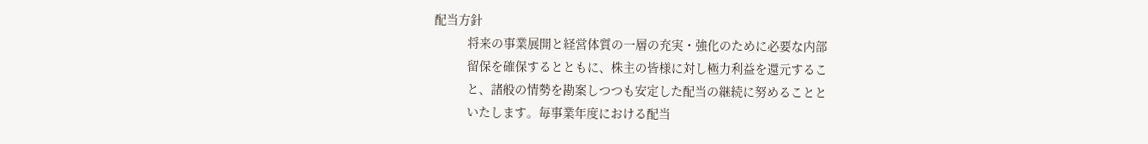配当方針
           将来の事業展開と経営体質の一層の充実・強化のために必要な内部
           留保を確保するとともに、株主の皆様に対し極力利益を還元するこ
           と、諸般の情勢を勘案しつつも安定した配当の継続に努めることと
           いたします。毎事業年度における配当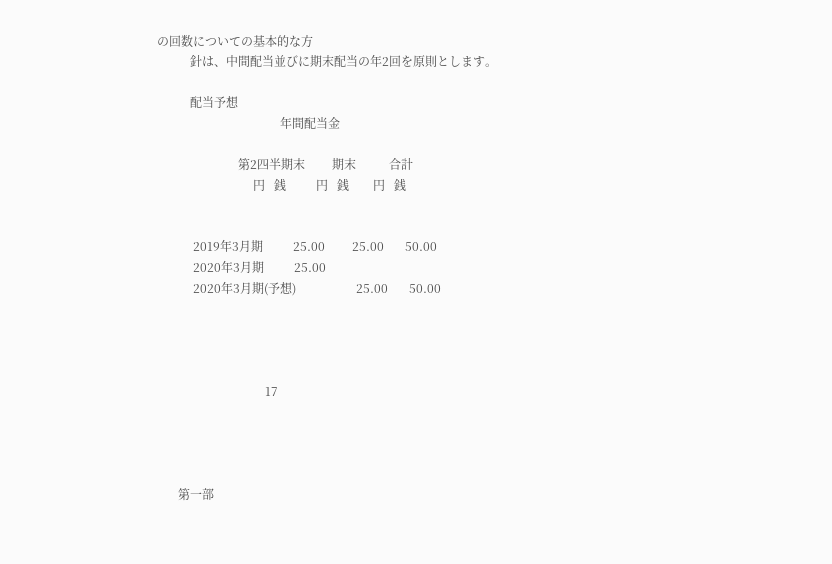の回数についての基本的な方
           針は、中間配当並びに期末配当の年2回を原則とします。

           配当予想
                                         年間配当金

                           第2四半期末         期末           合計
                                円   銭          円   銭        円   銭


            2019年3月期          25.00         25.00       50.00
            2020年3月期          25.00
            2020年3月期(予想)                    25.00       50.00




                                    17




       第一部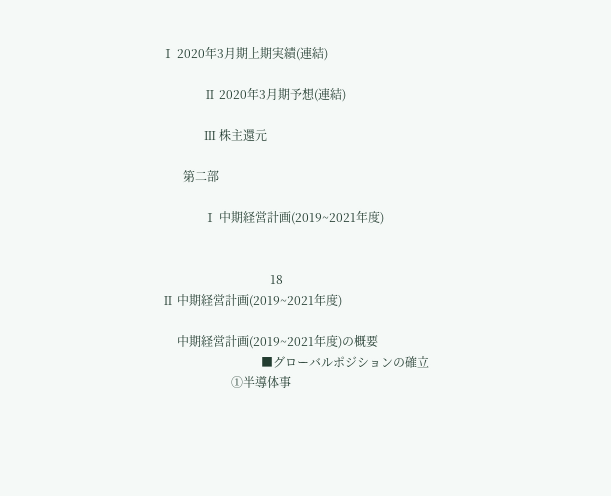Ⅰ 2020年3月期上期実績(連結)

              Ⅱ 2020年3月期予想(連結)

              Ⅲ 株主還元

       第二部

              Ⅰ 中期経営計画(2019~2021年度)


                                    18
Ⅱ 中期経営計画(2019~2021年度)

     中期経営計画(2019~2021年度)の概要
                                 ■グローバルポジションの確立
                       ①半導体事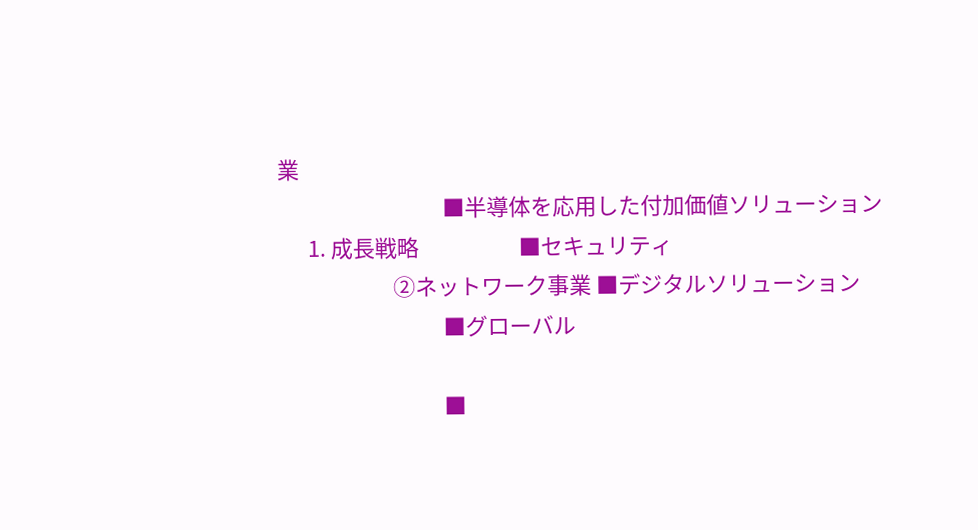業
                                 ■半導体を応用した付加価値ソリューション
      1. 成長戦略                    ■セキュリティ
                       ②ネットワーク事業 ■デジタルソリューション
                                 ■グローバル

                                 ■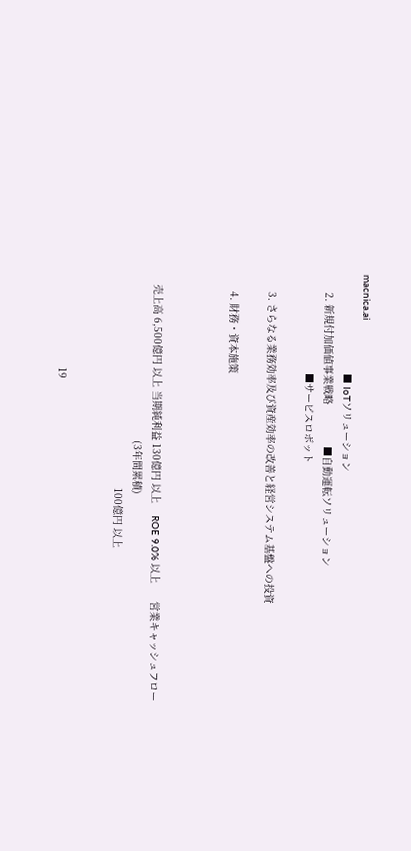macnica.ai
                                 ■ IoTソリューション
      2. 新規付加価値事業戦略              ■自動運転ソリューション
                                 ■サービスロボット

      3. さらなる業務効率及び資産効率の改善と経営システム基盤への投資

      4. 財務・資本施策



    売上高 6,500億円 以上 当期純利益 130億円 以上    ROE 9.0% 以上      営業キャッシュフロー
                                                        (3年間累積)
                                                                        100億円 以上


                                19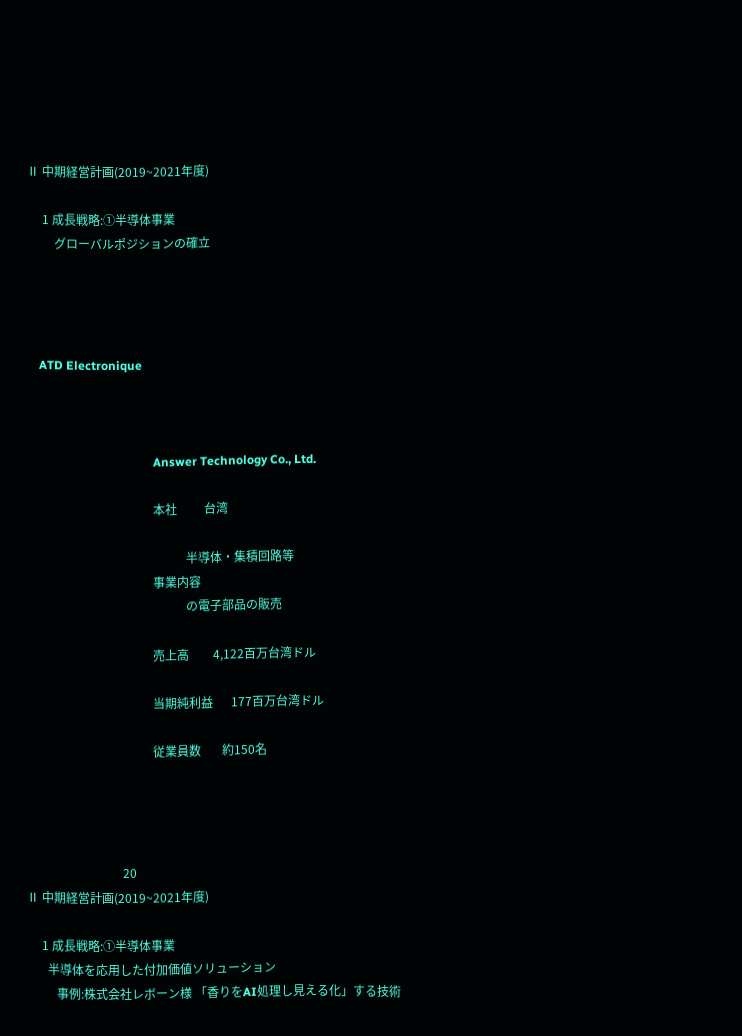Ⅱ 中期経営計画(2019~2021年度)

     1 成長戦略:①半導体事業
         グローバルポジションの確立




    ATD Electronique



                                          Answer Technology Co., Ltd.

                                          本社         台湾

                                                     半導体・集積回路等
                                          事業内容
                                                     の電子部品の販売

                                          売上高        4,122百万台湾ドル

                                          当期純利益      177百万台湾ドル

                                          従業員数       約150名




                                20
Ⅱ 中期経営計画(2019~2021年度)

     1 成長戦略:①半導体事業
       半導体を応用した付加価値ソリューション
          事例:株式会社レボーン様 「香りをAI処理し見える化」する技術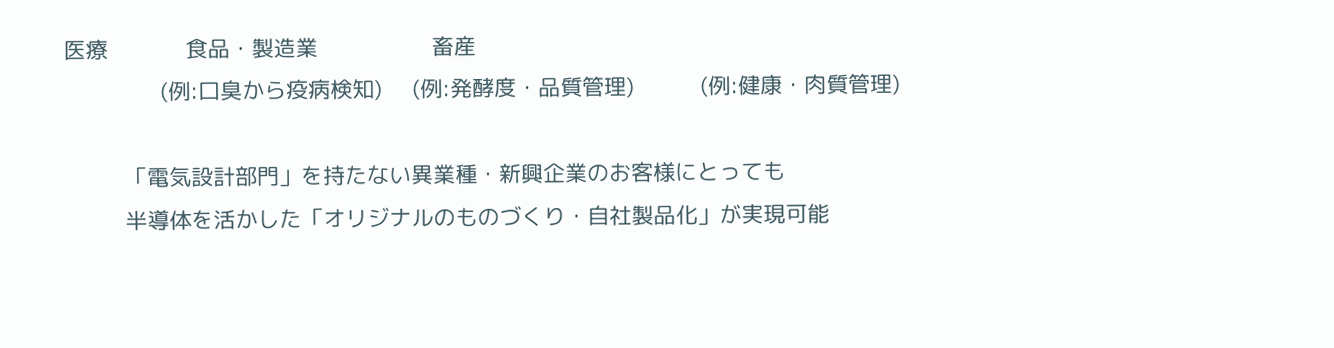医療             食品・製造業                   畜産
                (例:口臭から疫病検知)     (例:発酵度・品質管理)           (例:健康・肉質管理)

          「電気設計部門」を持たない異業種・新興企業のお客様にとっても
          半導体を活かした「オリジナルのものづくり・自社製品化」が実現可能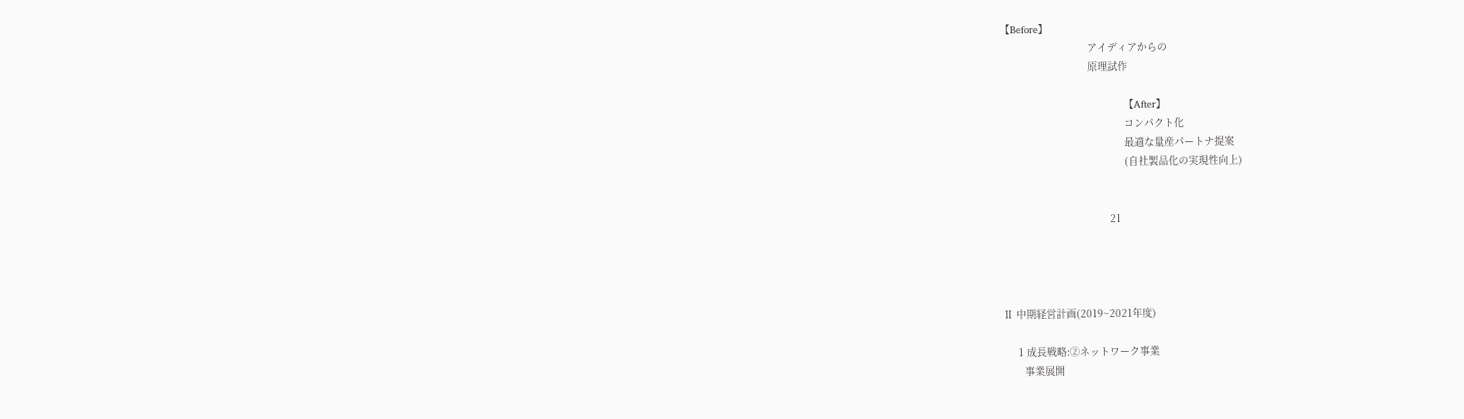【Before】
                             アイディアからの
                             原理試作

                                         【After】
                                         コンパクト化
                                         最適な量産パートナ提案
                                         (自社製品化の実現性向上)


                                    21




Ⅱ 中期経営計画(2019~2021年度)

     1 成長戦略:②ネットワーク事業
       事業展開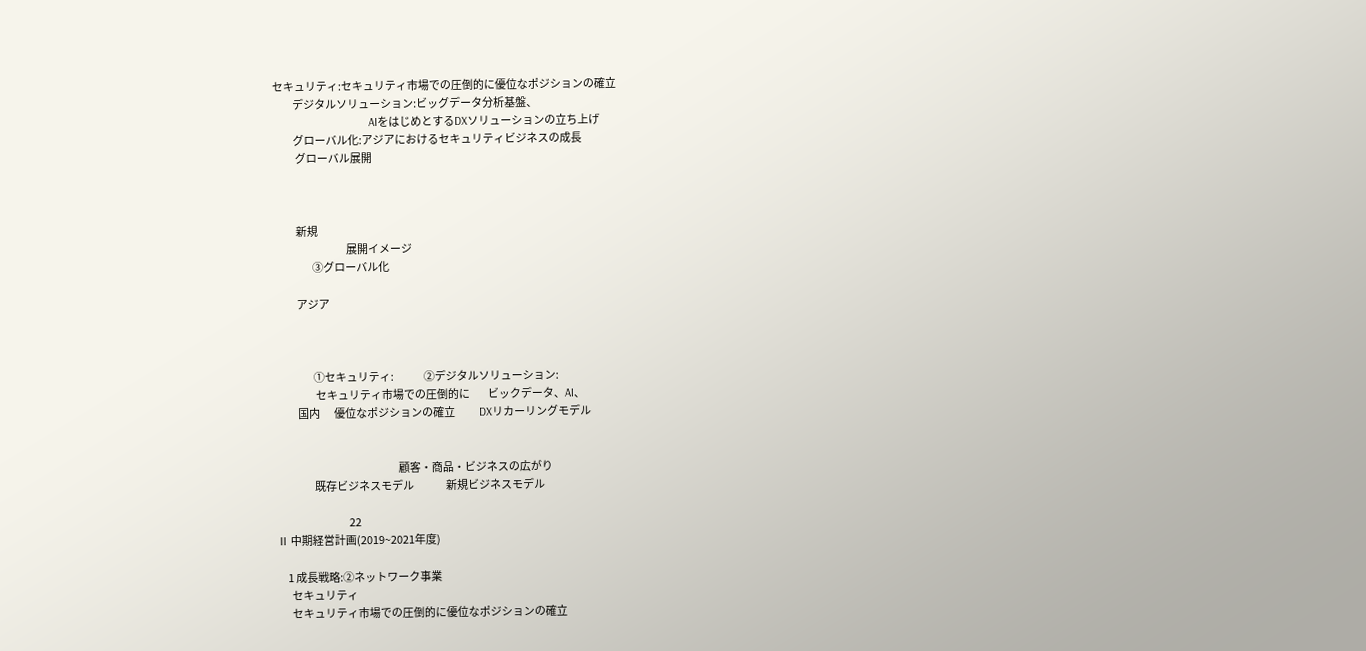セキュリティ:セキュリティ市場での圧倒的に優位なポジションの確立
          デジタルソリューション:ビッグデータ分析基盤、
                                AIをはじめとするDXソリューションの立ち上げ
          グローバル化:アジアにおけるセキュリティビジネスの成長
           グローバル展開



           新規
                                    展開イメージ
                   ③グローバル化

           アジア



                   ①セキュリティ:               ②デジタルソリューション:
                    セキュリティ市場での圧倒的に         ビックデータ、AI、
           国内       優位なポジションの確立            DXリカーリングモデル


                                                             顧客・商品・ビジネスの広がり
                   既存ビジネスモデル                新規ビジネスモデル

                                    22
Ⅱ 中期経営計画(2019~2021年度)

     1 成長戦略:②ネットワーク事業
       セキュリティ
       セキュリティ市場での圧倒的に優位なポジションの確立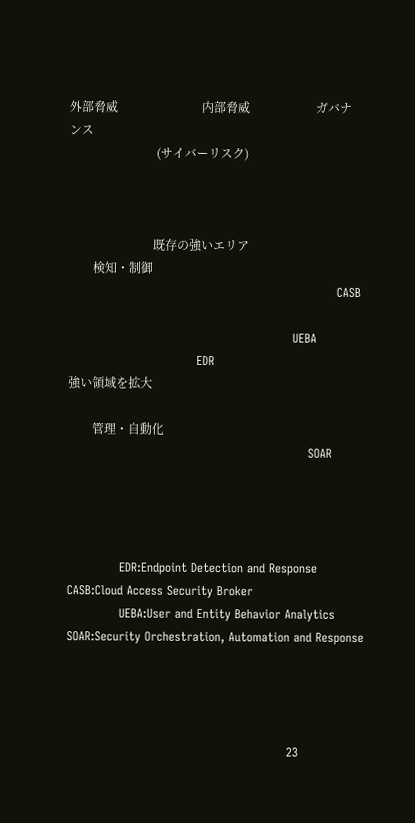外部脅威                            内部脅威                      ガバナンス
                             (サイバーリスク)



                            既存の強いエリア
        検知・制御
                                                                   CASB

                                                        UEBA
                                EDR                                                    強い領域を拡大

        管理・自動化
                                                            SOAR




             EDR:Endpoint Detection and Response            CASB:Cloud Access Security Broker
             UEBA:User and Entity Behavior Analytics        SOAR:Security Orchestration, Automation and Response




                                                       23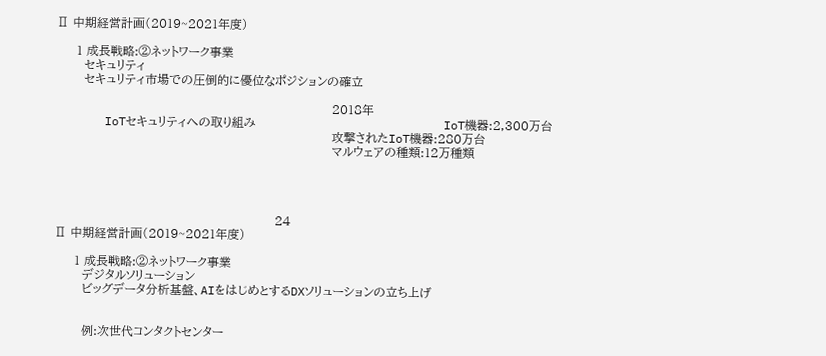Ⅱ 中期経営計画(2019~2021年度)

     1 成長戦略:②ネットワーク事業
       セキュリティ
       セキュリティ市場での圧倒的に優位なポジションの確立

                                                                     2018年
       IoTセキュリティへの取り組み                                               IoT機器:2,300万台
                                                                     攻撃されたIoT機器:280万台
                                                                     マルウェアの種類:12万種類




                                                       24
Ⅱ 中期経営計画(2019~2021年度)

     1 成長戦略:②ネットワーク事業
       デジタルソリューション
       ビッグデータ分析基盤、AIをはじめとするDXソリューションの立ち上げ


       例:次世代コンタクトセンター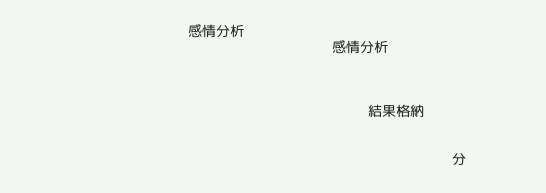感情分析
                                    感情分析



                                             結果格納


                                                                  分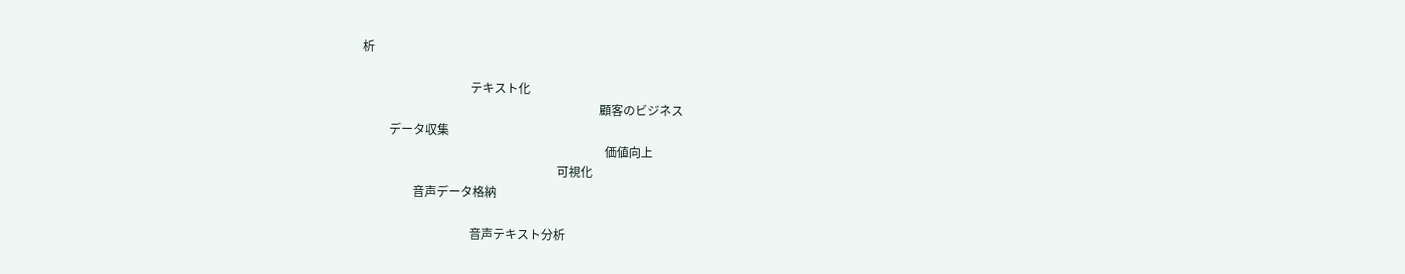析

                                    テキスト化
                                                                               顧客のビジネス
         データ収集
                                                                                 価値向上
                                                                 可視化
                 音声データ格納

                                    音声テキスト分析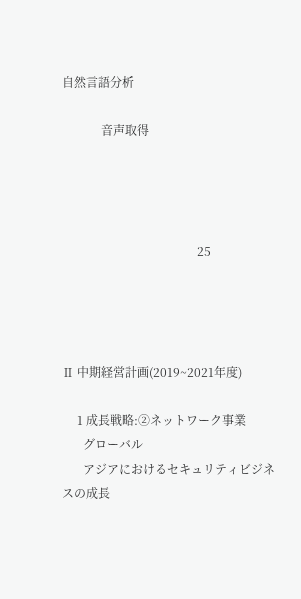自然言語分析

             音声取得




                                             25




Ⅱ 中期経営計画(2019~2021年度)

     1 成長戦略:②ネットワーク事業
       グローバル
       アジアにおけるセキュリティビジネスの成長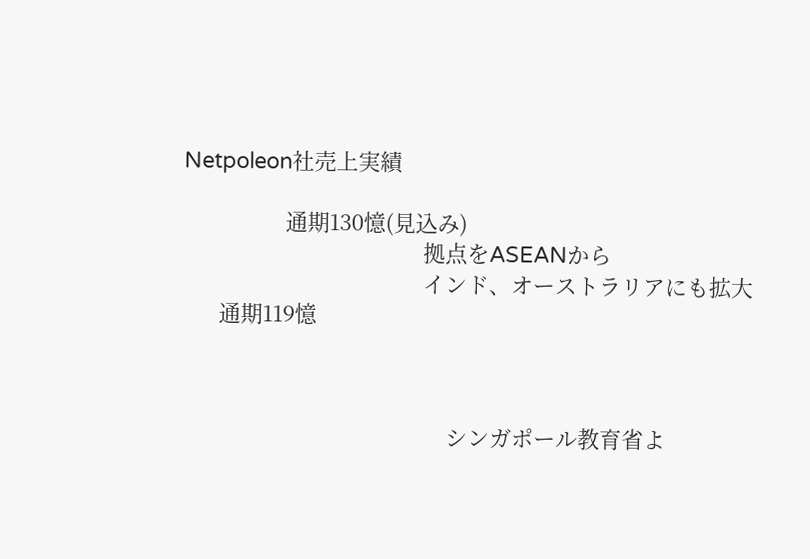Netpoleon社売上実績

                 通期130憶(見込み)
                                        拠点をASEANから
                                        インド、オーストラリアにも拡大
      通期119憶



                                            シンガポール教育省よ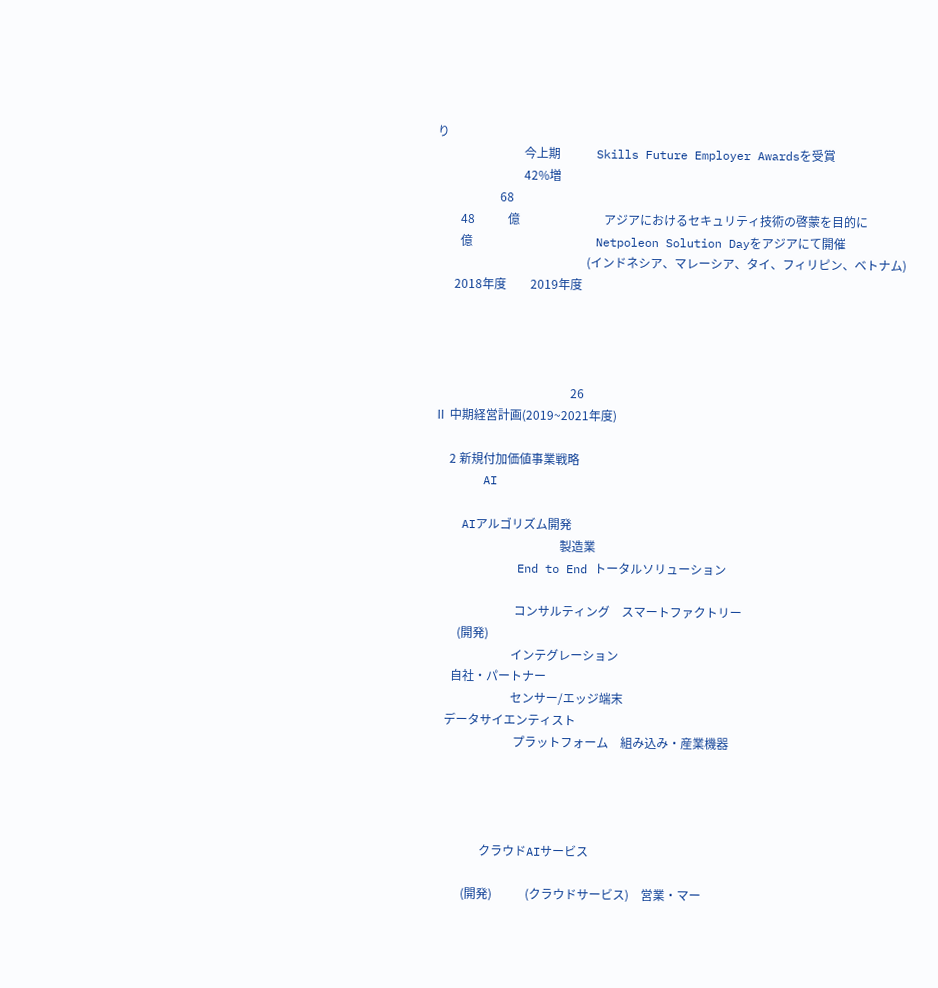り
                             今上期            Skills Future Employer Awardsを受賞
                             42%増
                     68
        48           億                            アジアにおけるセキュリティ技術の啓蒙を目的に
        億                                         Netpoleon Solution Dayをアジアにて開催
                                                  (インドネシア、マレーシア、タイ、フィリピン、ベトナム)
      2018年度        2019年度




                                             26
Ⅱ 中期経営計画(2019~2021年度)

     2 新規付加価値事業戦略
       AI

    AIアルゴリズム開発
                                          製造業
            End to End トータルソリューション

                           コンサルティング    スマートファクトリー
        (開発)
                          インテグレーション
      自社・パートナー
                          センサー/エッジ端末
    データサイエンティスト
                           プラットフォーム    組み込み・産業機器




                クラウドAIサービス

          (開発)           (クラウドサービス)    営業・マー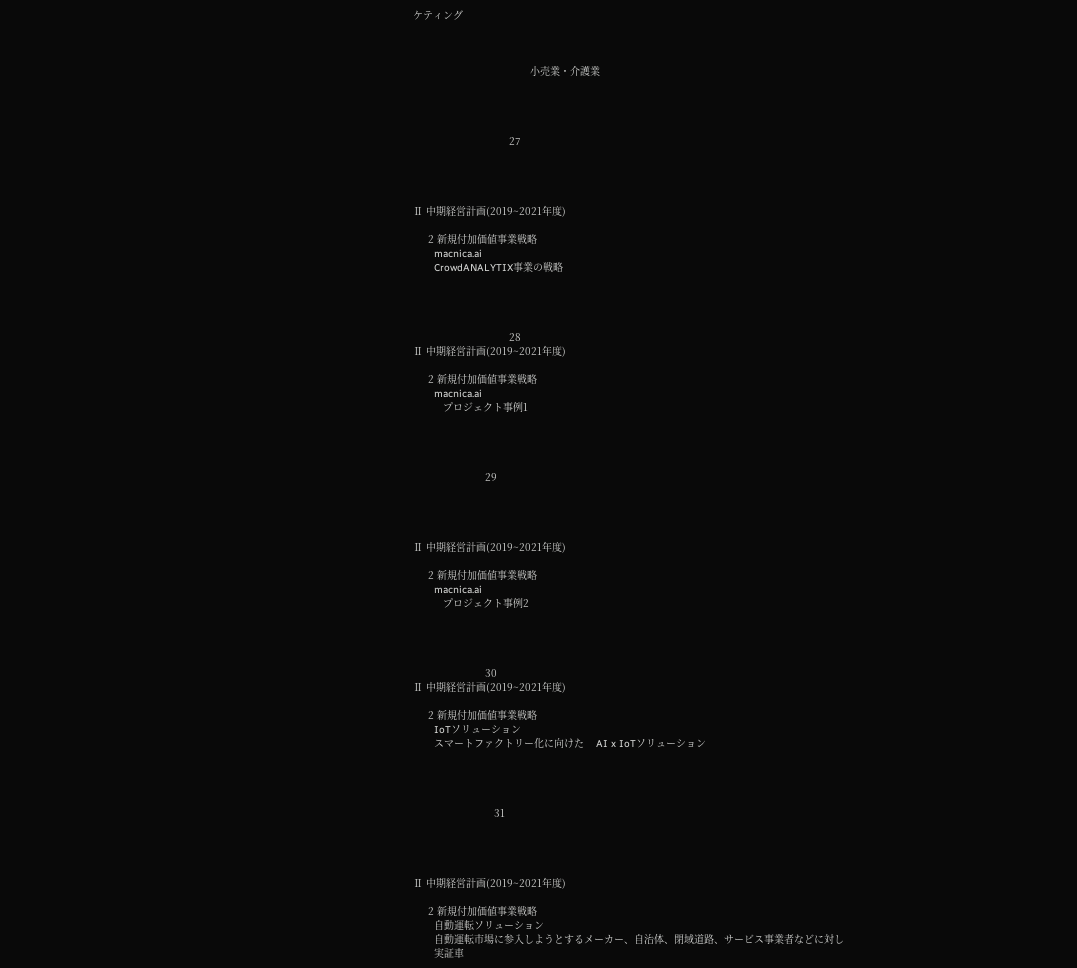ケティング



                                       小売業・介護業




                                27




Ⅱ 中期経営計画(2019~2021年度)

     2 新規付加価値事業戦略
       macnica.ai
       CrowdANALYTIX事業の戦略




                                28
Ⅱ 中期経営計画(2019~2021年度)

     2 新規付加価値事業戦略
       macnica.ai
          プロジェクト事例1




                        29




Ⅱ 中期経営計画(2019~2021年度)

     2 新規付加価値事業戦略
       macnica.ai
          プロジェクト事例2




                        30
Ⅱ 中期経営計画(2019~2021年度)

     2 新規付加価値事業戦略
       IoTソリューション
       スマートファクトリー化に向けた    AI x IoTソリューション




                           31




Ⅱ 中期経営計画(2019~2021年度)

     2 新規付加価値事業戦略
       自動運転ソリューション
       自動運転市場に参入しようとするメーカー、自治体、閉域道路、サービス事業者などに対し
       実証車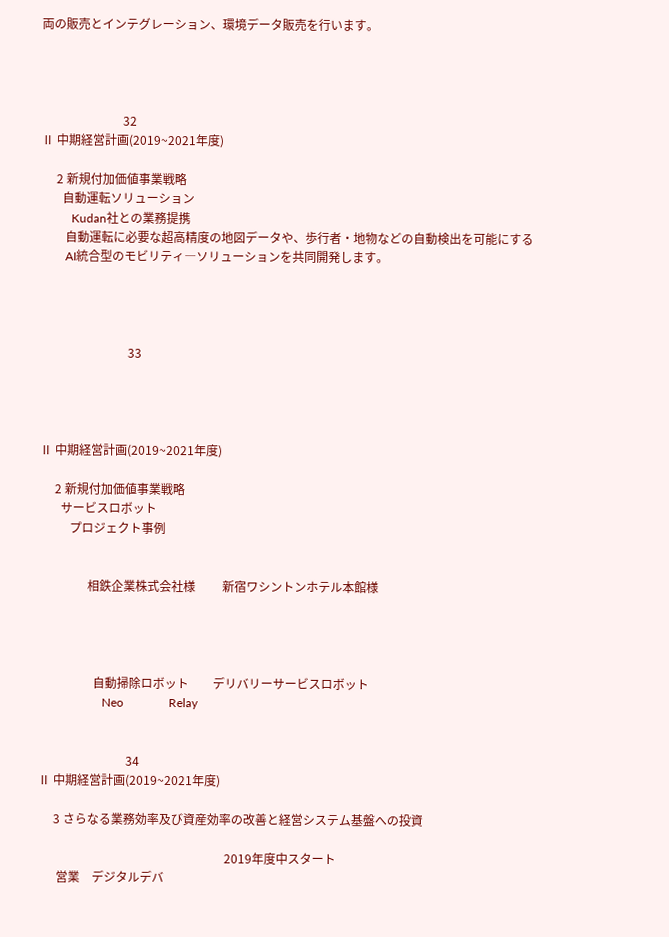両の販売とインテグレーション、環境データ販売を行います。




                           32
Ⅱ 中期経営計画(2019~2021年度)

     2 新規付加価値事業戦略
       自動運転ソリューション
          Kudan社との業務提携
        自動運転に必要な超高精度の地図データや、歩行者・地物などの自動検出を可能にする
        AI統合型のモビリティ―ソリューションを共同開発します。




                             33




Ⅱ 中期経営計画(2019~2021年度)

     2 新規付加価値事業戦略
       サービスロボット
          プロジェクト事例


                相鉄企業株式会社様         新宿ワシントンホテル本館様




                  自動掃除ロボット        デリバリーサービスロボット
                     Neo               Relay


                             34
Ⅱ 中期経営計画(2019~2021年度)

     3 さらなる業務効率及び資産効率の改善と経営システム基盤への投資

                                                              2019年度中スタート
      営業    デジタルデバ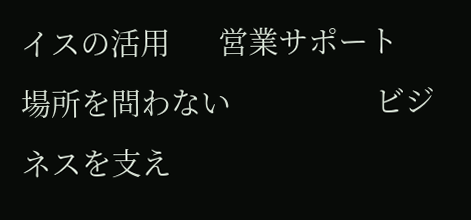イスの活用      営業サポート        場所を問わない                  ビジネスを支え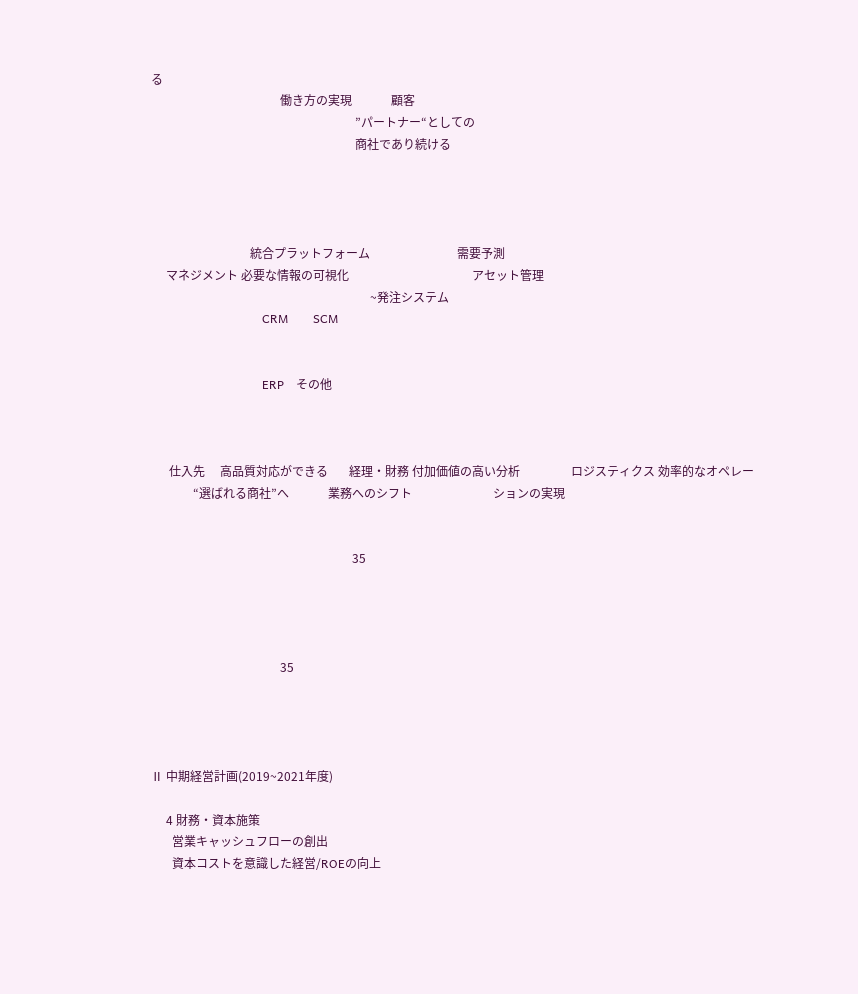る
                                           働き方の実現             顧客
                                                                    ”パートナー“としての
                                                                    商社であり続ける




                                 統合プラットフォーム                             需要予測
     マネジメント 必要な情報の可視化                                         アセット管理
                                                                         ~発注システム
                                     CRM        SCM


                                     ERP    その他



      仕入先     高品質対応ができる       経理・財務 付加価値の高い分析                 ロジスティクス 効率的なオペレー
              “選ばれる商社”へ             業務へのシフト                           ションの実現


                                                                   35




                                           35




Ⅱ 中期経営計画(2019~2021年度)

     4 財務・資本施策
       営業キャッシュフローの創出
       資本コストを意識した経営/ROEの向上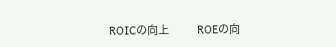ROICの向上              ROEの向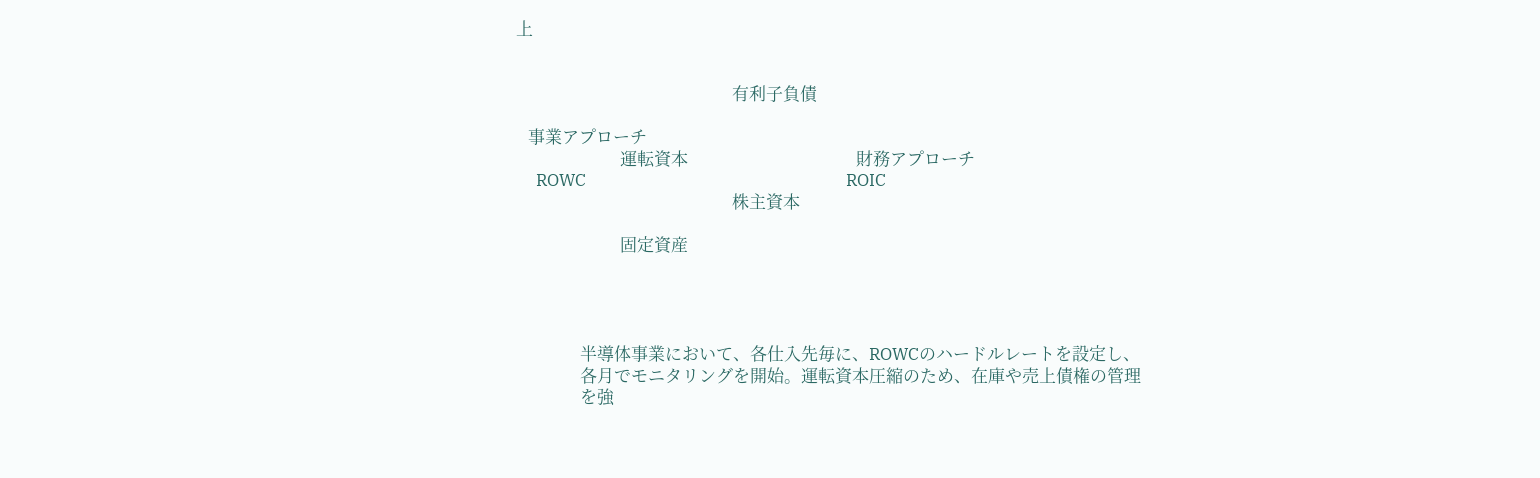上


                                                      有利子負債

   事業アプローチ
                          運転資本                                          財務アプローチ
     ROWC                                                                 ROIC
                                                      株主資本

                          固定資産




                半導体事業において、各仕入先毎に、ROWCのハードルレートを設定し、
                各月でモニタリングを開始。運転資本圧縮のため、在庫や売上債権の管理
                を強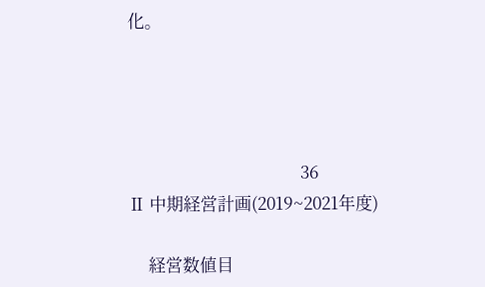化。




                                           36
Ⅱ 中期経営計画(2019~2021年度)

     経営数値目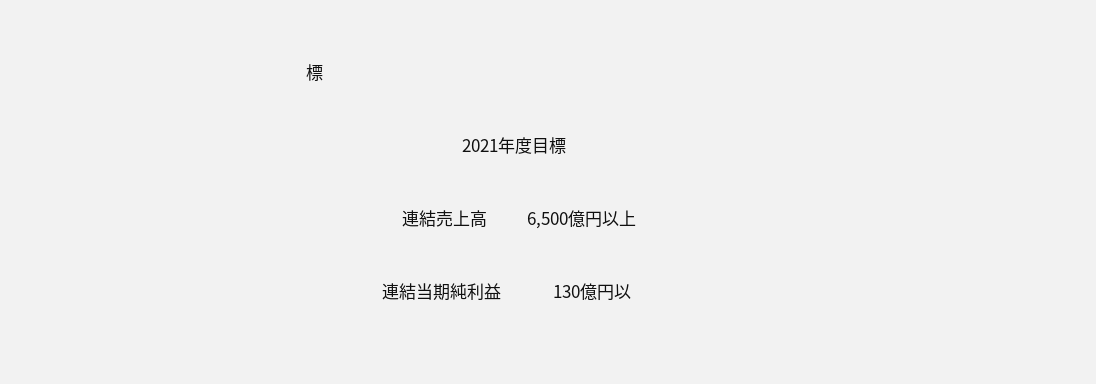標


                                       2021年度目標


                        連結売上高          6,500億円以上


                   連結当期純利益             130億円以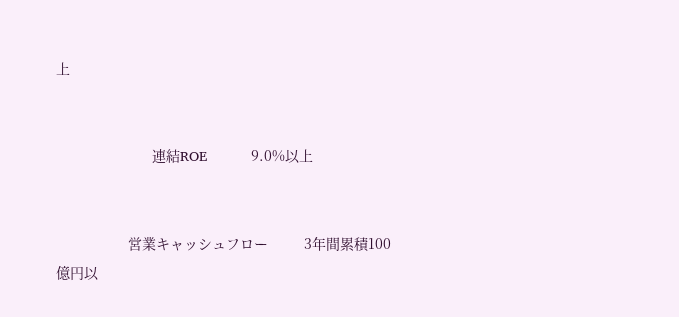上


                        連結ROE           9.0%以上


                  営業キャッシュフロー         3年間累積100億円以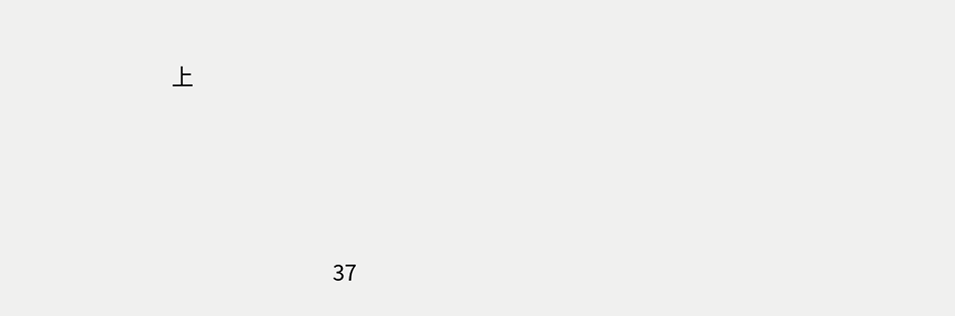上




                                37